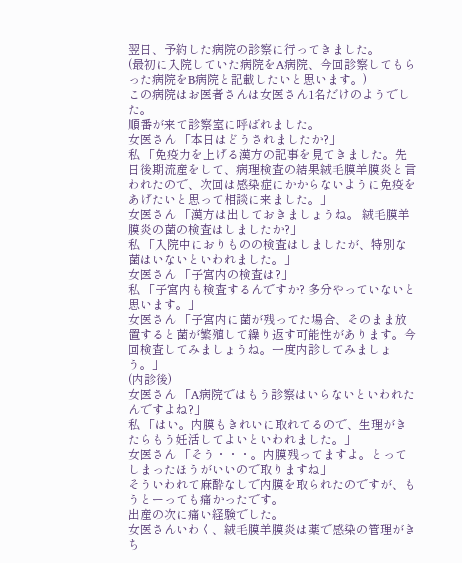翌日、予約した病院の診察に行ってきました。
(最初に入院していた病院をA病院、今回診察してもらった病院をB病院と記載したいと思います。)
この病院はお医者さんは女医さん1名だけのようでした。
順番が来て診察室に呼ばれました。
女医さん 「本日はどうされましたか?」
私 「免疫力を上げる漢方の記事を見てきました。先日後期流産をして、病理検査の結果絨毛膜羊膜炎と言われたので、次回は感染症にかからないように免疫をあげたいと思って相談に来ました。」
女医さん 「漢方は出しておきましょうね。 絨毛膜羊膜炎の菌の検査はしましたか?」
私 「入院中におりものの検査はしましたが、特別な菌はいないといわれました。」
女医さん 「子宮内の検査は?」
私 「子宮内も検査するんですか? 多分やっていないと思います。」
女医さん 「子宮内に菌が残ってた場合、そのまま放置すると菌が繁殖して繰り返す可能性があります。今回検査してみましょうね。一度内診してみましょう。」
(内診後)
女医さん 「A病院ではもう診察はいらないといわれたんですよね?」
私 「はい。内膜もきれいに取れてるので、生理がきたらもう妊活してよいといわれました。」
女医さん 「そう・・・。内膜残ってますよ。とってしまったほうがいいので取りますね」
そういわれて麻酔なしで内膜を取られたのですが、もうとーっても痛かったです。
出産の次に痛い経験でした。
女医さんいわく、絨毛膜羊膜炎は薬で感染の管理がきち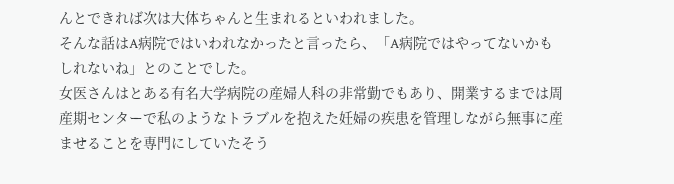んとできれば次は大体ちゃんと生まれるといわれました。
そんな話はA病院ではいわれなかったと言ったら、「A病院ではやってないかもしれないね」とのことでした。
女医さんはとある有名大学病院の産婦人科の非常勤でもあり、開業するまでは周産期センターで私のようなトラブルを抱えた妊婦の疾患を管理しながら無事に産ませることを専門にしていたそう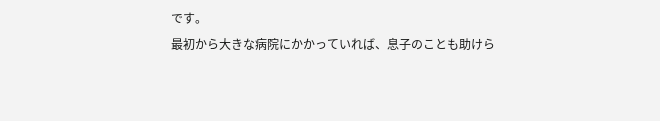です。
最初から大きな病院にかかっていれば、息子のことも助けら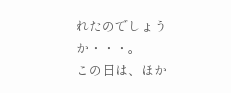れたのでしょうか・・・。
この日は、ほか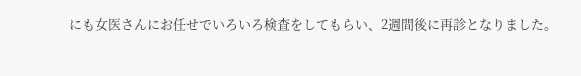にも女医さんにお任せでいろいろ検査をしてもらい、2週間後に再診となりました。